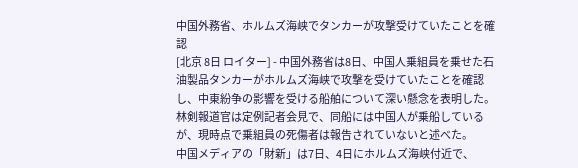中国外務省、ホルムズ海峡でタンカーが攻撃受けていたことを確認
[北京 8日 ロイター] - 中国外務省は8日、中国人乗組員を乗せた石油製品タンカーがホルムズ海峡で攻撃を受けていたことを確認し、中東紛争の影響を受ける船舶について深い懸念を表明した。
林剣報道官は定例記者会見で、同船には中国人が乗船しているが、現時点で乗組員の死傷者は報告されていないと述べた。
中国メディアの「財新」は7日、4日にホルムズ海峡付近で、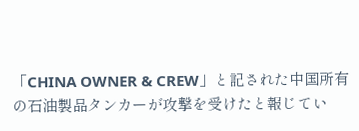「CHINA OWNER & CREW」と記された中国所有の石油製品タンカーが攻撃を受けたと報じてい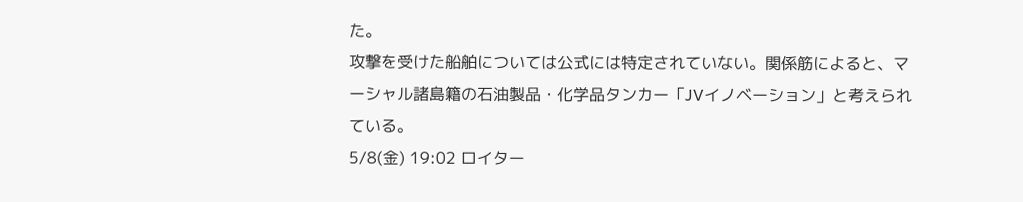た。
攻撃を受けた船舶については公式には特定されていない。関係筋によると、マーシャル諸島籍の石油製品・化学品タンカー「JVイノベーション」と考えられている。
5/8(金) 19:02 ロイター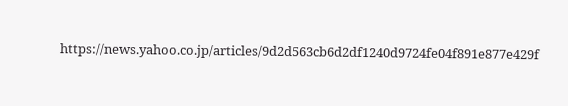https://news.yahoo.co.jp/articles/9d2d563cb6d2df1240d9724fe04f891e877e429f